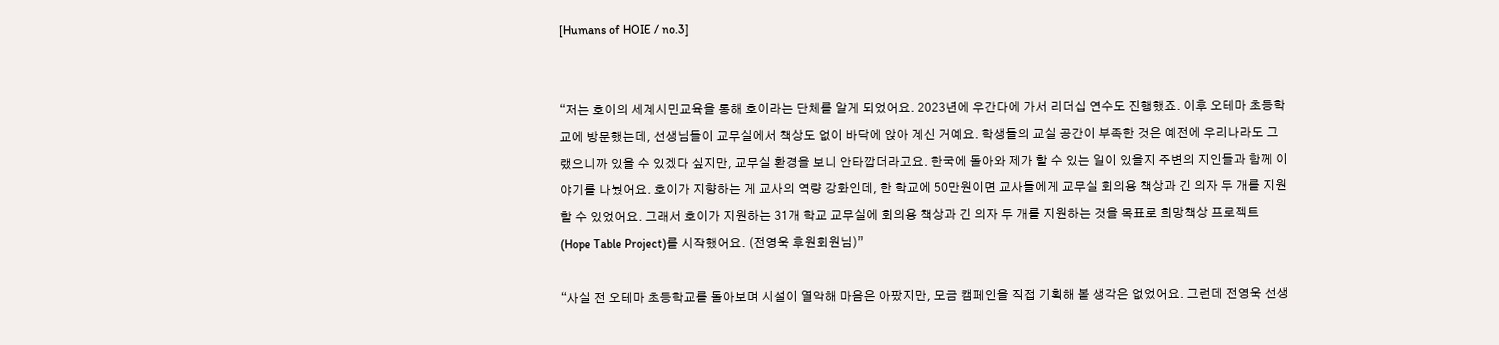[Humans of HOIE / no.3]


“저는 호이의 세계시민교육을 통해 호이라는 단체를 알게 되었어요. 2023년에 우간다에 가서 리더십 연수도 진행했죠. 이후 오테마 초등학교에 방문했는데, 선생님들이 교무실에서 책상도 없이 바닥에 앉아 계신 거예요. 학생들의 교실 공간이 부족한 것은 예전에 우리나라도 그랬으니까 있을 수 있겠다 싶지만, 교무실 환경을 보니 안타깝더라고요. 한국에 돌아와 제가 할 수 있는 일이 있을지 주변의 지인들과 함께 이야기를 나눴어요. 호이가 지향하는 게 교사의 역량 강화인데, 한 학교에 50만원이면 교사들에게 교무실 회의용 책상과 긴 의자 두 개를 지원할 수 있었어요. 그래서 호이가 지원하는 31개 학교 교무실에 회의용 책상과 긴 의자 두 개를 지원하는 것을 목표로 희망책상 프로젝트(Hope Table Project)를 시작했어요. (전영욱 후원회원님)”

“사실 전 오테마 초등학교를 돌아보며 시설이 열악해 마음은 아팠지만, 모금 캠페인을 직접 기획해 볼 생각은 없었어요. 그런데 전영욱 선생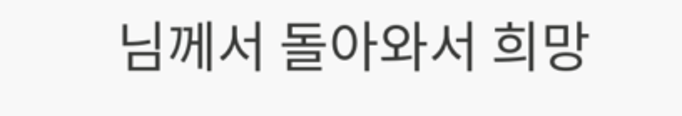님께서 돌아와서 희망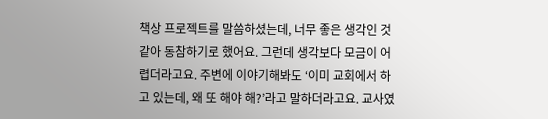책상 프로젝트를 말씀하셨는데, 너무 좋은 생각인 것 같아 동참하기로 했어요. 그런데 생각보다 모금이 어렵더라고요. 주변에 이야기해봐도 ‘이미 교회에서 하고 있는데, 왜 또 해야 해?’라고 말하더라고요. 교사였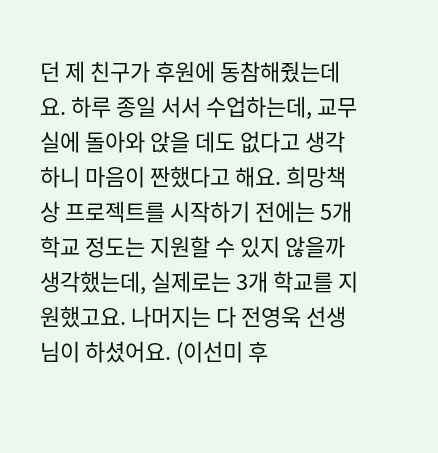던 제 친구가 후원에 동참해줬는데요. 하루 종일 서서 수업하는데, 교무실에 돌아와 앉을 데도 없다고 생각하니 마음이 짠했다고 해요. 희망책상 프로젝트를 시작하기 전에는 5개 학교 정도는 지원할 수 있지 않을까 생각했는데, 실제로는 3개 학교를 지원했고요. 나머지는 다 전영욱 선생님이 하셨어요. (이선미 후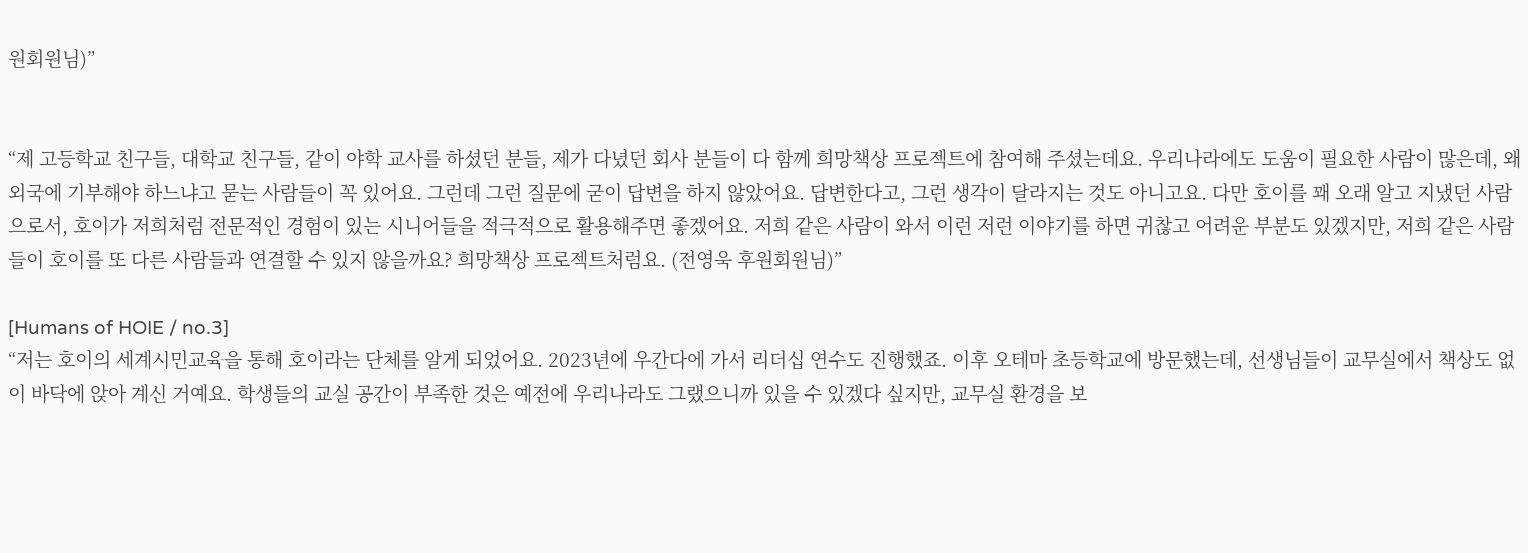원회원님)”


“제 고등학교 친구들, 대학교 친구들, 같이 야학 교사를 하셨던 분들, 제가 다녔던 회사 분들이 다 함께 희망책상 프로젝트에 참여해 주셨는데요. 우리나라에도 도움이 필요한 사람이 많은데, 왜 외국에 기부해야 하느냐고 묻는 사람들이 꼭 있어요. 그런데 그런 질문에 굳이 답변을 하지 않았어요. 답변한다고, 그런 생각이 달라지는 것도 아니고요. 다만 호이를 꽤 오래 알고 지냈던 사람으로서, 호이가 저희처럼 전문적인 경험이 있는 시니어들을 적극적으로 활용해주면 좋겠어요. 저희 같은 사람이 와서 이런 저런 이야기를 하면 귀찮고 어려운 부분도 있겠지만, 저희 같은 사람들이 호이를 또 다른 사람들과 연결할 수 있지 않을까요? 희망책상 프로젝트처럼요. (전영욱 후원회원님)”

[Humans of HOIE / no.3]
“저는 호이의 세계시민교육을 통해 호이라는 단체를 알게 되었어요. 2023년에 우간다에 가서 리더십 연수도 진행했죠. 이후 오테마 초등학교에 방문했는데, 선생님들이 교무실에서 책상도 없이 바닥에 앉아 계신 거예요. 학생들의 교실 공간이 부족한 것은 예전에 우리나라도 그랬으니까 있을 수 있겠다 싶지만, 교무실 환경을 보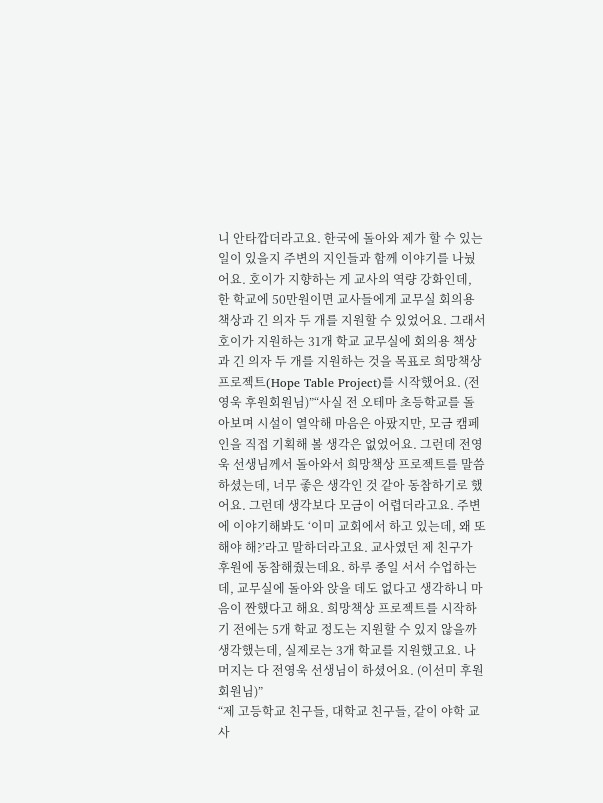니 안타깝더라고요. 한국에 돌아와 제가 할 수 있는 일이 있을지 주변의 지인들과 함께 이야기를 나눴어요. 호이가 지향하는 게 교사의 역량 강화인데, 한 학교에 50만원이면 교사들에게 교무실 회의용 책상과 긴 의자 두 개를 지원할 수 있었어요. 그래서 호이가 지원하는 31개 학교 교무실에 회의용 책상과 긴 의자 두 개를 지원하는 것을 목표로 희망책상 프로젝트(Hope Table Project)를 시작했어요. (전영욱 후원회원님)”“사실 전 오테마 초등학교를 돌아보며 시설이 열악해 마음은 아팠지만, 모금 캠페인을 직접 기획해 볼 생각은 없었어요. 그런데 전영욱 선생님께서 돌아와서 희망책상 프로젝트를 말씀하셨는데, 너무 좋은 생각인 것 같아 동참하기로 했어요. 그런데 생각보다 모금이 어렵더라고요. 주변에 이야기해봐도 ‘이미 교회에서 하고 있는데, 왜 또 해야 해?’라고 말하더라고요. 교사였던 제 친구가 후원에 동참해줬는데요. 하루 종일 서서 수업하는데, 교무실에 돌아와 앉을 데도 없다고 생각하니 마음이 짠했다고 해요. 희망책상 프로젝트를 시작하기 전에는 5개 학교 정도는 지원할 수 있지 않을까 생각했는데, 실제로는 3개 학교를 지원했고요. 나머지는 다 전영욱 선생님이 하셨어요. (이선미 후원회원님)”
“제 고등학교 친구들, 대학교 친구들, 같이 야학 교사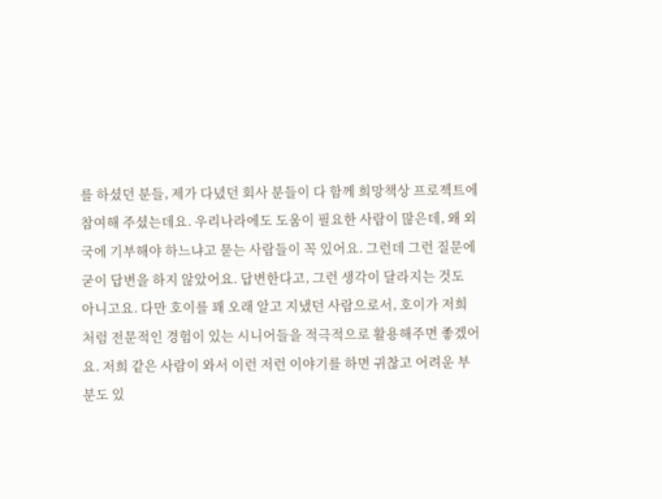를 하셨던 분들, 제가 다녔던 회사 분들이 다 함께 희망책상 프로젝트에 참여해 주셨는데요. 우리나라에도 도움이 필요한 사람이 많은데, 왜 외국에 기부해야 하느냐고 묻는 사람들이 꼭 있어요. 그런데 그런 질문에 굳이 답변을 하지 않았어요. 답변한다고, 그런 생각이 달라지는 것도 아니고요. 다만 호이를 꽤 오래 알고 지냈던 사람으로서, 호이가 저희처럼 전문적인 경험이 있는 시니어들을 적극적으로 활용해주면 좋겠어요. 저희 같은 사람이 와서 이런 저런 이야기를 하면 귀찮고 어려운 부분도 있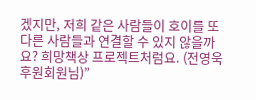겠지만, 저희 같은 사람들이 호이를 또 다른 사람들과 연결할 수 있지 않을까요? 희망책상 프로젝트처럼요. (전영욱 후원회원님)”